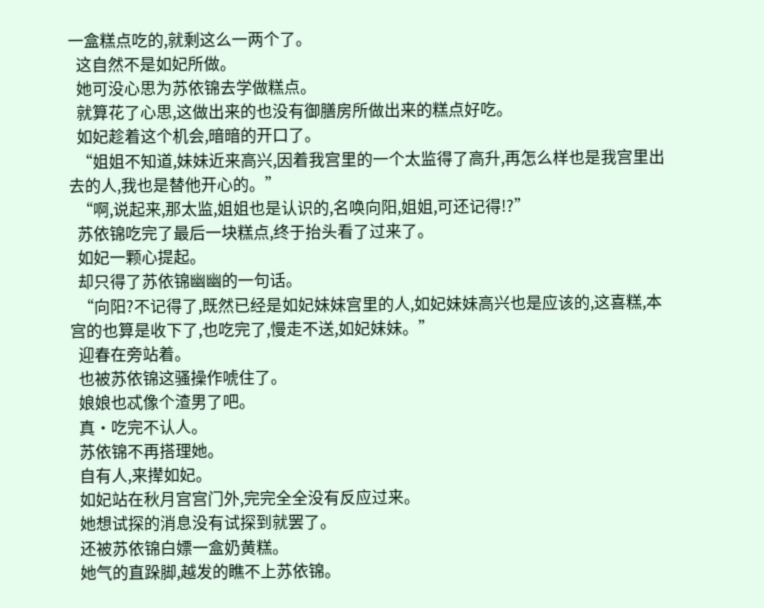一盒糕点吃的,就剩这么一两个了。
  这自然不是如妃所做。
  她可没心思为苏依锦去学做糕点。
  就算花了心思,这做出来的也没有御膳房所做出来的糕点好吃。
  如妃趁着这个机会,暗暗的开口了。
  “姐姐不知道,妹妹近来高兴,因着我宫里的一个太监得了高升,再怎么样也是我宫里出去的人,我也是替他开心的。”
  “啊,说起来,那太监,姐姐也是认识的,名唤向阳,姐姐,可还记得!?”
  苏依锦吃完了最后一块糕点,终于抬头看了过来了。
  如妃一颗心提起。
  却只得了苏依锦幽幽的一句话。
  “向阳?不记得了,既然已经是如妃妹妹宫里的人,如妃妹妹高兴也是应该的,这喜糕,本宫的也算是收下了,也吃完了,慢走不送,如妃妹妹。”
  迎春在旁站着。
  也被苏依锦这骚操作唬住了。
  娘娘也忒像个渣男了吧。
  真·吃完不认人。
  苏依锦不再搭理她。
  自有人,来撵如妃。
  如妃站在秋月宫宫门外,完完全全没有反应过来。
  她想试探的消息没有试探到就罢了。
  还被苏依锦白嫖一盒奶黄糕。
  她气的直跺脚,越发的瞧不上苏依锦。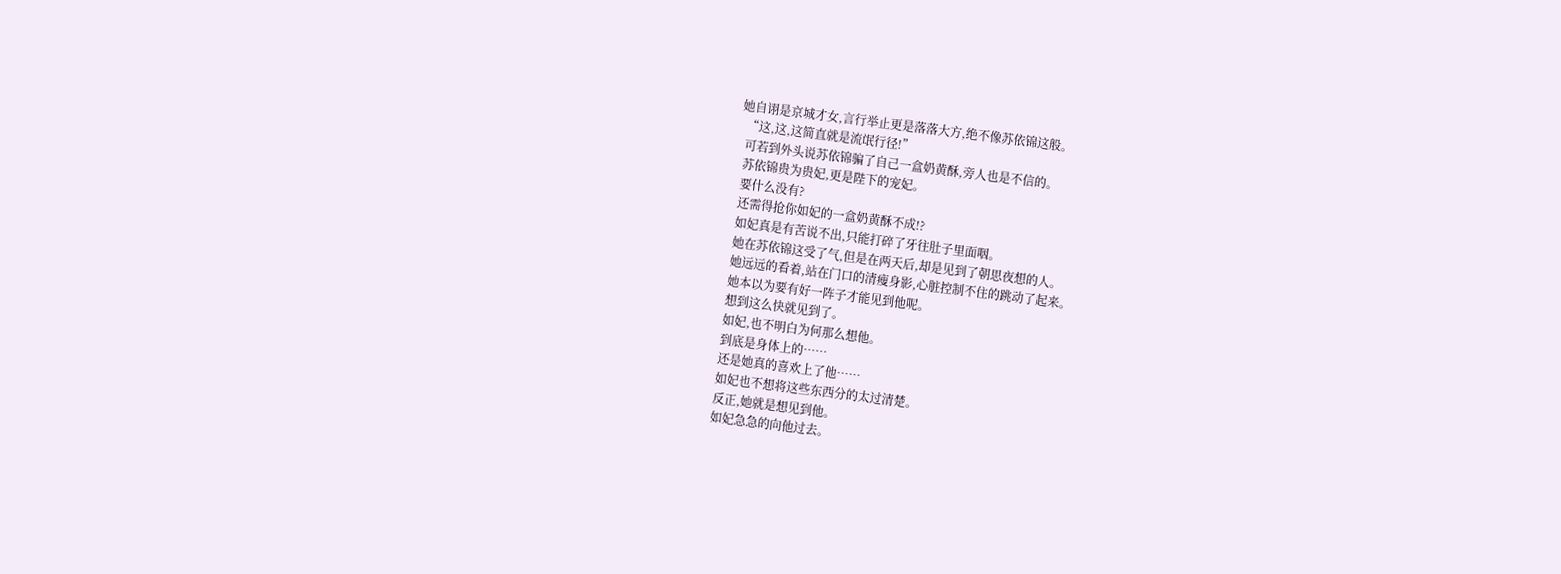她自诩是京城才女,言行举止更是落落大方,绝不像苏依锦这般。
  “这,这,这简直就是流氓行径!”
  可若到外头说苏依锦骗了自己一盒奶黄酥,旁人也是不信的。
  苏依锦贵为贵妃,更是陛下的宠妃。
  要什么没有?
  还需得抢你如妃的一盒奶黄酥不成!?
  如妃真是有苦说不出,只能打碎了牙往肚子里面咽。
  她在苏依锦这受了气,但是在两天后,却是见到了朝思夜想的人。
  她远远的看着,站在门口的清瘦身影,心脏控制不住的跳动了起来。
  她本以为要有好一阵子才能见到他呢。
  想到这么快就见到了。
  如妃,也不明白为何那么想他。
  到底是身体上的……
  还是她真的喜欢上了他……
  如妃也不想将这些东西分的太过清楚。
  反正,她就是想见到他。
  如妃急急的向他过去。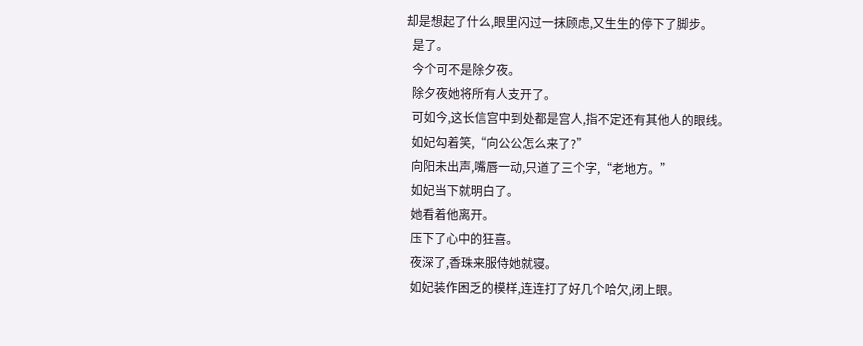却是想起了什么,眼里闪过一抹顾虑,又生生的停下了脚步。
  是了。
  今个可不是除夕夜。
  除夕夜她将所有人支开了。
  可如今,这长信宫中到处都是宫人,指不定还有其他人的眼线。
  如妃勾着笑,“向公公怎么来了?”
  向阳未出声,嘴唇一动,只道了三个字,“老地方。”
  如妃当下就明白了。
  她看着他离开。
  压下了心中的狂喜。
  夜深了,香珠来服侍她就寝。
  如妃装作困乏的模样,连连打了好几个哈欠,闭上眼。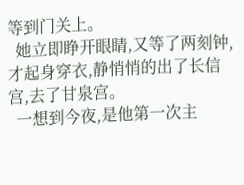等到门关上。
  她立即睁开眼睛,又等了两刻钟,才起身穿衣,静悄悄的出了长信宫,去了甘泉宫。
  一想到今夜,是他第一次主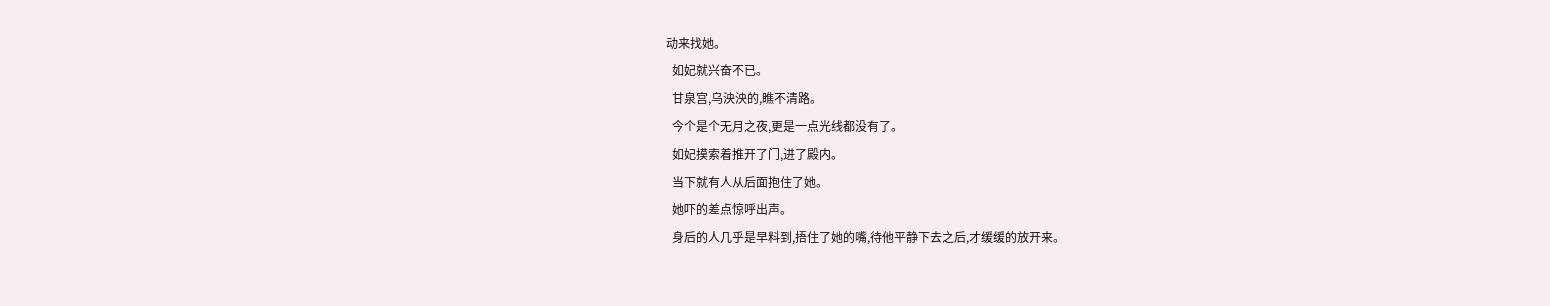动来找她。
  如妃就兴奋不已。
  甘泉宫,乌泱泱的,瞧不清路。
  今个是个无月之夜,更是一点光线都没有了。
  如妃摸索着推开了门,进了殿内。
  当下就有人从后面抱住了她。
  她吓的差点惊呼出声。
  身后的人几乎是早料到,捂住了她的嘴,待他平静下去之后,才缓缓的放开来。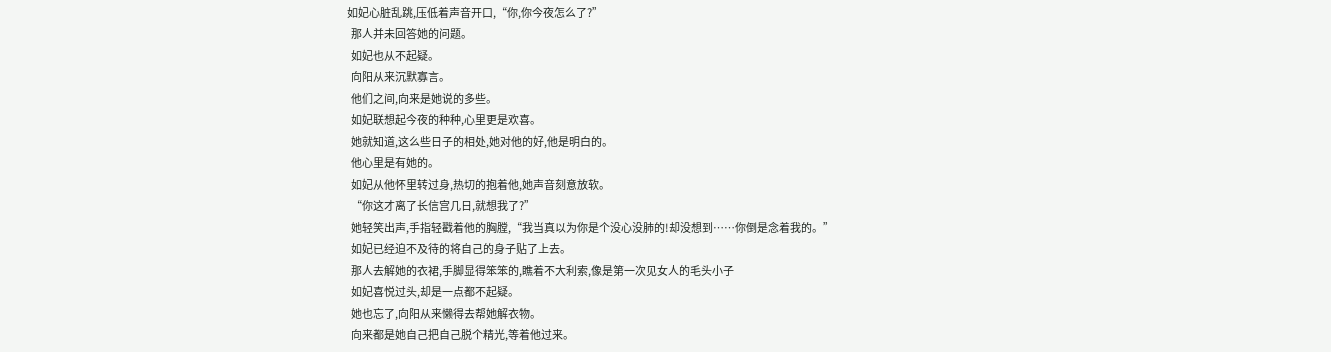如妃心脏乱跳,压低着声音开口,“你,你今夜怎么了?”
  那人并未回答她的问题。
  如妃也从不起疑。
  向阳从来沉默寡言。
  他们之间,向来是她说的多些。
  如妃联想起今夜的种种,心里更是欢喜。
  她就知道,这么些日子的相处,她对他的好,他是明白的。
  他心里是有她的。
  如妃从他怀里转过身,热切的抱着他,她声音刻意放软。
  “你这才离了长信宫几日,就想我了?”
  她轻笑出声,手指轻戳着他的胸膛,“我当真以为你是个没心没肺的!却没想到……你倒是念着我的。”
  如妃已经迫不及待的将自己的身子贴了上去。
  那人去解她的衣裙,手脚显得笨笨的,瞧着不大利索,像是第一次见女人的毛头小子
  如妃喜悦过头,却是一点都不起疑。
  她也忘了,向阳从来懒得去帮她解衣物。
  向来都是她自己把自己脱个精光,等着他过来。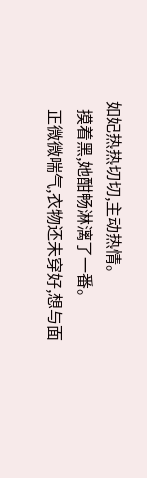如妃热热切切,主动热情。
  摸着黑,她酣畅淋漓了一番。
  正微微喘气,衣物还未穿好,想与面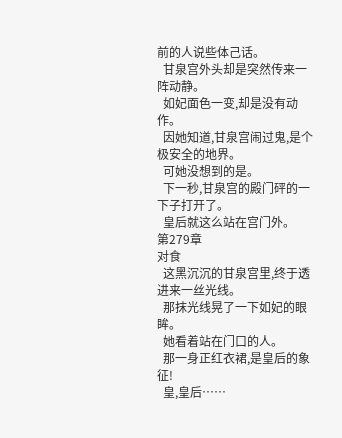前的人说些体己话。
  甘泉宫外头却是突然传来一阵动静。
  如妃面色一变,却是没有动作。
  因她知道,甘泉宫闹过鬼,是个极安全的地界。
  可她没想到的是。
  下一秒,甘泉宫的殿门砰的一下子打开了。
  皇后就这么站在宫门外。
第279章
对食
  这黑沉沉的甘泉宫里,终于透进来一丝光线。
  那抹光线晃了一下如妃的眼眸。
  她看着站在门口的人。
  那一身正红衣裙,是皇后的象征!
  皇,皇后……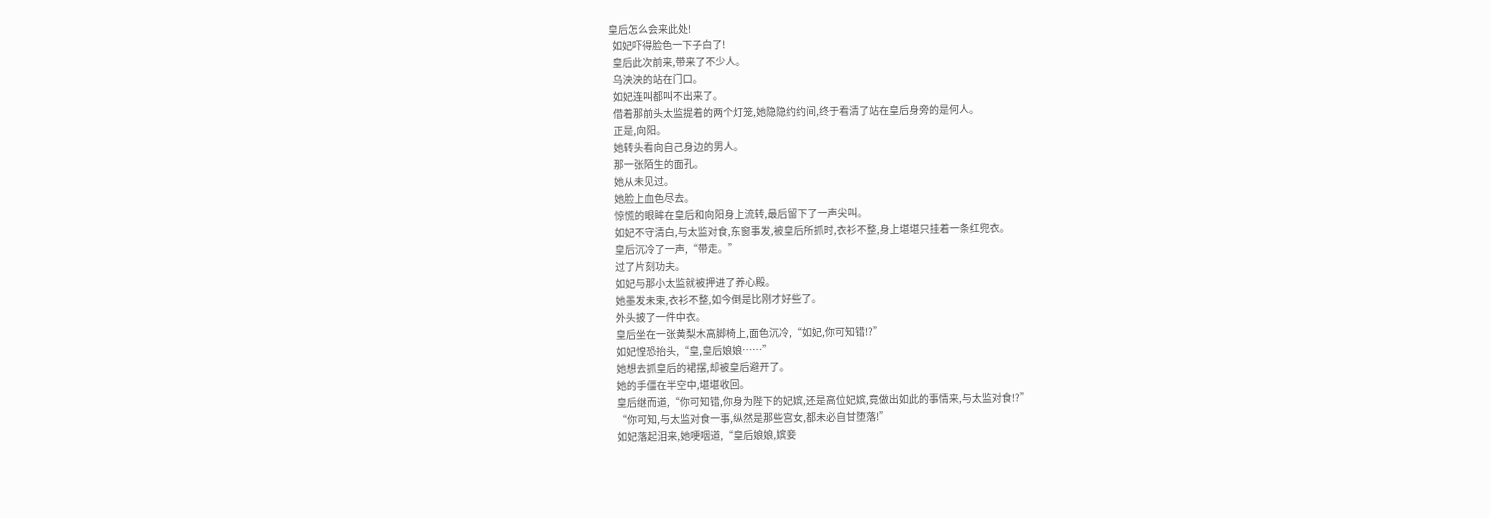皇后怎么会来此处!
  如妃吓得脸色一下子白了!
  皇后此次前来,带来了不少人。
  乌泱泱的站在门口。
  如妃连叫都叫不出来了。
  借着那前头太监提着的两个灯笼,她隐隐约约间,终于看清了站在皇后身旁的是何人。
  正是,向阳。
  她转头看向自己身边的男人。
  那一张陌生的面孔。
  她从未见过。
  她脸上血色尽去。
  惊慌的眼眸在皇后和向阳身上流转,最后留下了一声尖叫。
  如妃不守清白,与太监对食,东窗事发,被皇后所抓时,衣衫不整,身上堪堪只挂着一条红兜衣。
  皇后沉冷了一声,“带走。”
  过了片刻功夫。
  如妃与那小太监就被押进了养心殿。
  她墨发未束,衣衫不整,如今倒是比刚才好些了。
  外头披了一件中衣。
  皇后坐在一张黄梨木高脚椅上,面色沉冷,“如妃,你可知错!?”
  如妃惶恐抬头,“皇,皇后娘娘……”
  她想去抓皇后的裙摆,却被皇后避开了。
  她的手僵在半空中,堪堪收回。
  皇后继而道,“你可知错,你身为陛下的妃嫔,还是高位妃嫔,竟做出如此的事情来,与太监对食!?”
  “你可知,与太监对食一事,纵然是那些宫女,都未必自甘堕落!”
  如妃落起泪来,她哽咽道,“皇后娘娘,嫔妾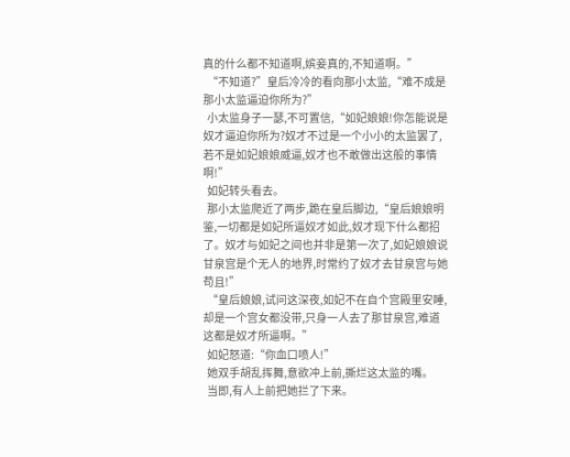真的什么都不知道啊,嫔妾真的,不知道啊。”
  “不知道?”皇后冷冷的看向那小太监,“难不成是那小太监逼迫你所为?”
  小太监身子一瑟,不可置信,“如妃娘娘!你怎能说是奴才逼迫你所为?奴才不过是一个小小的太监罢了,若不是如妃娘娘威逼,奴才也不敢做出这般的事情啊!”
  如妃转头看去。
  那小太监爬近了两步,跪在皇后脚边,“皇后娘娘明鉴,一切都是如妃所逼奴才如此,奴才现下什么都招了。奴才与如妃之间也并非是第一次了,如妃娘娘说甘泉宫是个无人的地界,时常约了奴才去甘泉宫与她苟且!”
  “皇后娘娘,试问这深夜,如妃不在自个宫殿里安睡,却是一个宫女都没带,只身一人去了那甘泉宫,难道这都是奴才所逼啊。”
  如妃怒道:“你血口喷人!”
  她双手胡乱挥舞,意欲冲上前,撕烂这太监的嘴。
  当即,有人上前把她拦了下来。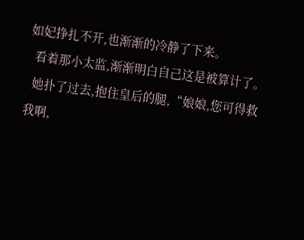如妃挣扎不开,也渐渐的冷静了下来。
  看着那小太监,渐渐明白自己这是被算计了。
  她扑了过去,抱住皇后的腿,“娘娘,您可得救我啊,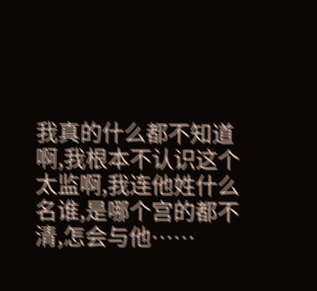我真的什么都不知道啊,我根本不认识这个太监啊,我连他姓什么名谁,是哪个宫的都不清,怎会与他……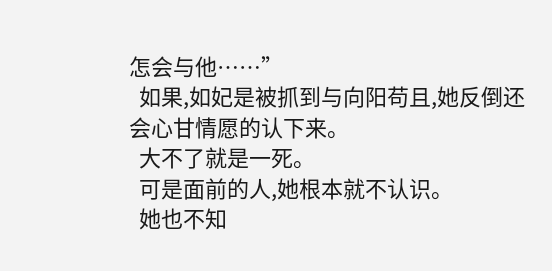怎会与他……”
  如果,如妃是被抓到与向阳苟且,她反倒还会心甘情愿的认下来。
  大不了就是一死。
  可是面前的人,她根本就不认识。
  她也不知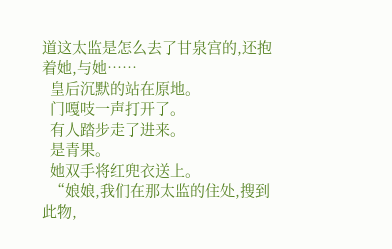道这太监是怎么去了甘泉宫的,还抱着她,与她……
  皇后沉默的站在原地。
  门嘎吱一声打开了。
  有人踏步走了进来。
  是青果。
  她双手将红兜衣送上。
  “娘娘,我们在那太监的住处,搜到此物,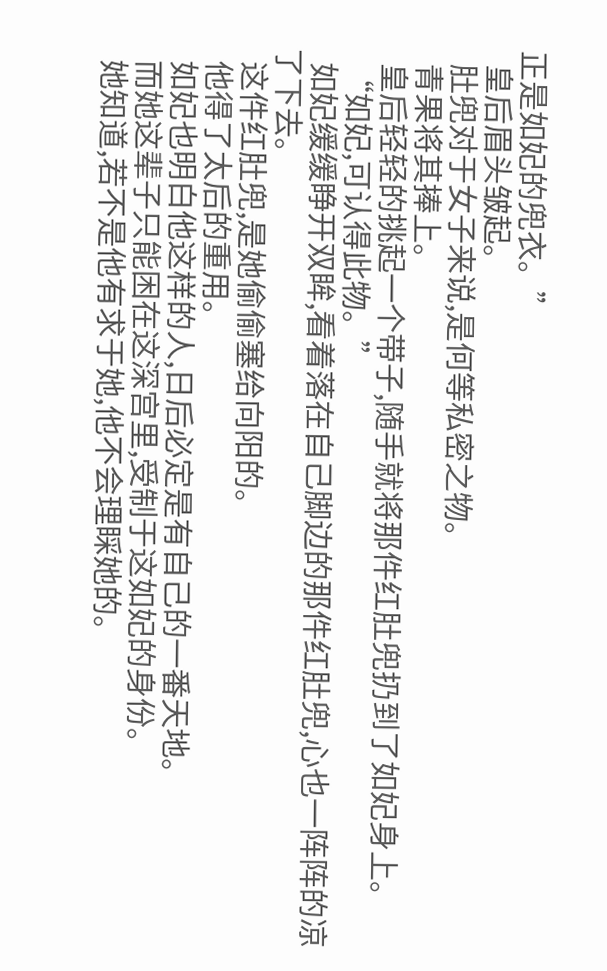正是如妃的兜衣。”
  皇后眉头皱起。
  肚兜对于女子来说,是何等私密之物。
  青果将其捧上。
  皇后轻轻的挑起一个带子,随手就将那件红肚兜扔到了如妃身上。
  “如妃,可认得此物。”
  如妃缓缓睁开双眸,看着落在自己脚边的那件红肚兜,心也一阵阵的凉了下去。
  这件红肚兜,是她偷偷塞给向阳的。
  他得了太后的重用。
  如妃也明白他这样的人,日后必定是有自己的一番天地。
  而她这辈子只能困在这深宫里,受制于这如妃的身份。
  她知道,若不是他有求于她,他不会理睬她的。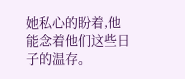她私心的盼着,他能念着他们这些日子的温存。